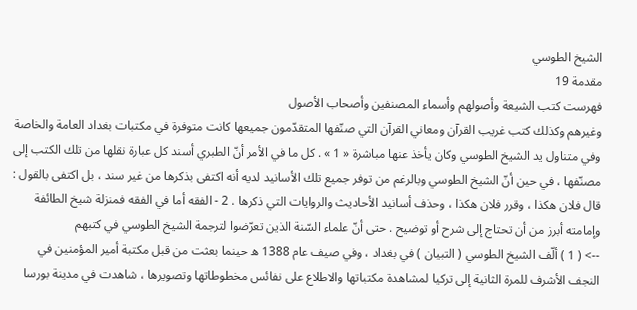الشيخ الطوسي
مقدمة 19
فهرست كتب الشيعة وأصولهم وأسماء المصنفين وأصحاب الأصول
وغيرهم وكذلك كتب غريب القرآن ومعاني القرآن التي صنّفها المتقدّمون جميعها كانت متوفرة في مكتبات بغداد العامة والخاصة وفي متناول يد الشيخ الطوسي وكان يأخذ عنها مباشرة « 1 » . كل ما في الأمر أنّ الطبري أسند كل عبارة نقلها من تلك الكتب إلى مصنّفها ، في حين أنّ الشيخ الطوسي وبالرغم من توفر جميع تلك الأسانيد لديه أنه اكتفى بذكرها من غير سند ، بل اكتفى بالقول : قال فلان هكذا ، وقرر فلان هكذا ، وحذف أسانيد الأحاديث والروايات التي ذكرها . 2 - الفقه أما في الفقه فمنزلة شيخ الطائفة وإمامته أبرز من أن تحتاج إلى شرح أو توضيح . حتى أنّ علماء السّنة الذين تعرّضوا لترجمة الشيخ الطوسي في كتبهم
--> ( 1 ) ألّف الشيخ الطوسي ( التبيان ) في بغداد ، وفي صيف عام 1388 ه حينما بعثت من قبل مكتبة أمير المؤمنين في النجف الأشرف للمرة الثانية إلى تركيا لمشاهدة مكتباتها والاطلاع على نفائس مخطوطاتها وتصويرها ، شاهدت في مدينة بورسا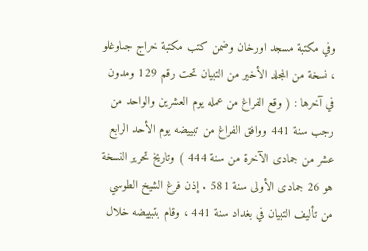وفي مكتبة مسجد اورخان وضمن كتب مكتبة خراج جىاوغلو ، نسخة من المجلد الأخير من التبيان تحت رقم 129 ومدون في آخرها : ( وقع الفراغ من عمله يوم العشرين والواحد من رجب سنة 441 ووافق الفراغ من تبييضه يوم الأحد الرابع عشر من جمادى الآخرة من سنة 444 ) وتاريخ تحرير النسخة هو 26 جمادى الأولى سنة 581 . إذن فرغ الشيخ الطوسي من تأليف التبيان في بغداد سنة 441 ، وقام بتبييضه خلال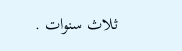ثلاث سنوات .